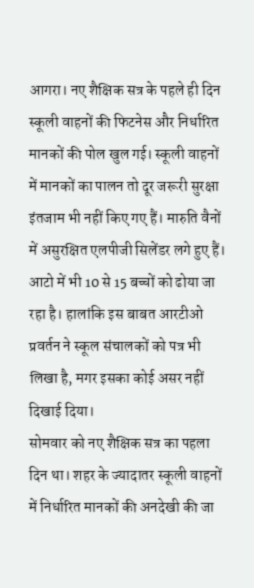आगरा। नए शैक्षिक सत्र के पहले ही दिन स्कूली वाहनों की फिटनेस और निर्धारित मानकों की पोल खुल गई। स्कूली वाहनों में मानकों का पालन तो दूर जरूरी सुरक्षा इंतजाम भी नहीं किए गए हैं। मारुति वैनों में असुरक्षित एलपीजी सिलेंडर लगे हुए हैं। आटो में भी 10 से 15 बच्चों को ढोया जा रहा है। हालांकि इस बाबत आरटीओ प्रवर्तन ने स्कूल संचालकों को पत्र भी लिखा है, मगर इसका कोई असर नहीं दिखाई दिया।
सोमवार को नए शैक्षिक सत्र का पहला दिन था। शहर के ज्यादातर स्कूली वाहनों में निर्धारित मानकों की अनदेखी की जा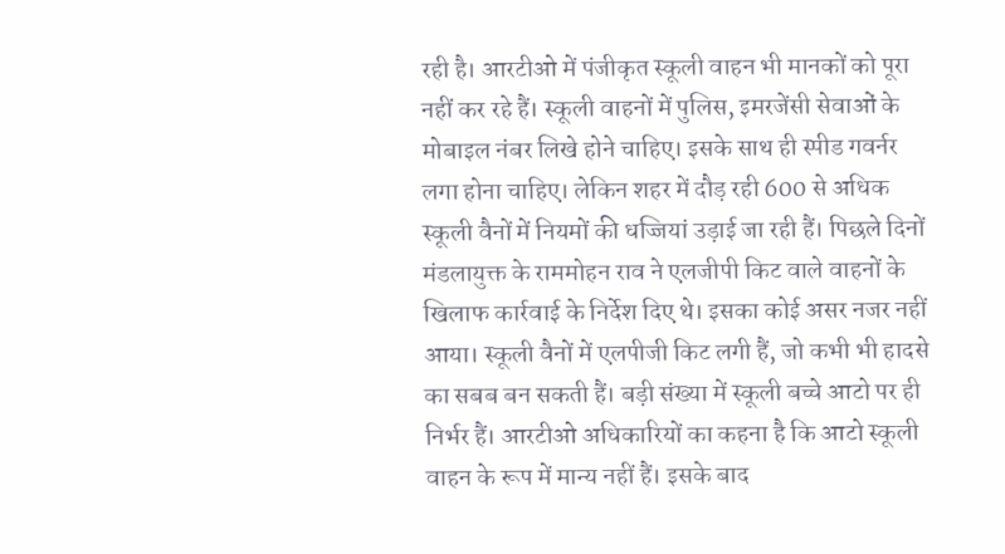रही है। आरटीओ में पंजीकृत स्कूली वाहन भी मानकों को पूरा नहीं कर रहे हैं। स्कूली वाहनों में पुलिस, इमरजेंसी सेवाओं के मोबाइल नंबर लिखे होने चाहिए। इसके साथ ही स्पीड गवर्नर लगा होना चाहिए। लेकिन शहर में दौड़ रही 600 से अधिक स्कूली वैनों में नियमों की धज्जियां उड़ाई जा रही हैं। पिछले दिनों मंडलायुक्त के राममोहन राव ने एलजीपी किट वाले वाहनों के खिलाफ कार्रवाई के निर्देश दिए थे। इसका कोई असर नजर नहीं आया। स्कूली वैनों में एलपीजी किट लगी हैं, जो कभी भी हादसे का सबब बन सकती हैं। बड़ी संख्या में स्कूली बच्चे आटो पर ही निर्भर हैं। आरटीओ अधिकारियों का कहना है कि आटो स्कूली वाहन के रूप में मान्य नहीं हैं। इसके बाद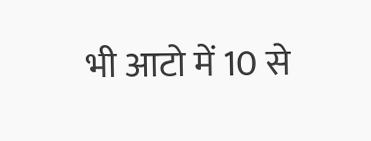भी आटो में 10 से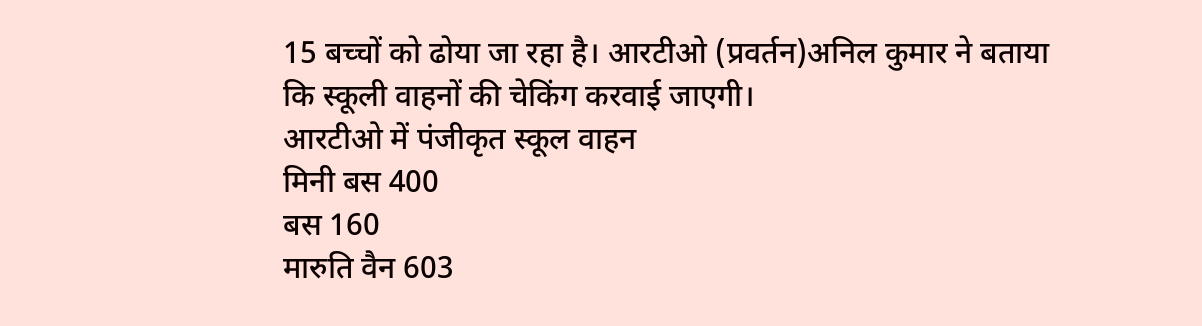15 बच्चों को ढोया जा रहा है। आरटीओ (प्रवर्तन)अनिल कुमार ने बताया कि स्कूली वाहनों की चेकिंग करवाई जाएगी।
आरटीओ में पंजीकृत स्कूल वाहन
मिनी बस 400
बस 160
मारुति वैन 603